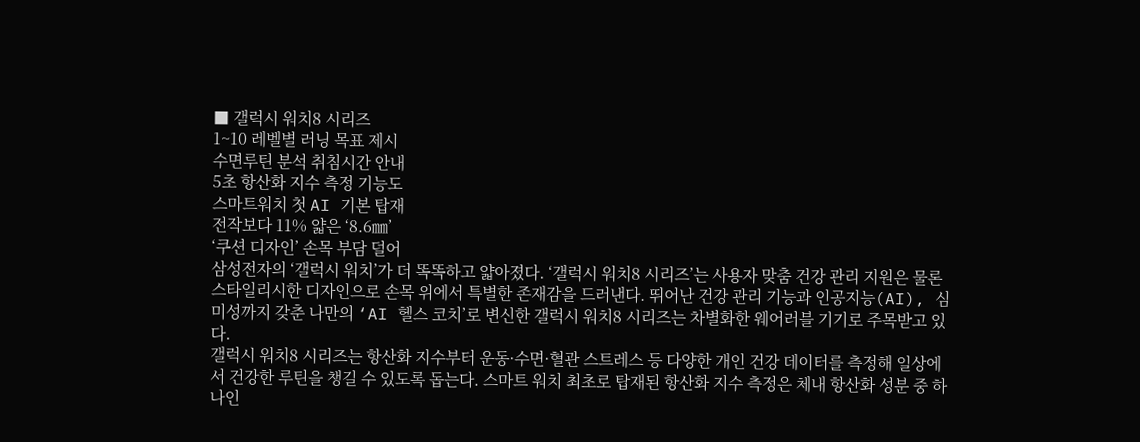■ 갤럭시 워치8 시리즈
1~10 레벨별 러닝 목표 제시
수면루틴 분석 취침시간 안내
5초 항산화 지수 측정 기능도
스마트워치 첫 AI 기본 탑재
전작보다 11% 얇은 ‘8.6㎜’
‘쿠션 디자인’ 손목 부담 덜어
삼성전자의 ‘갤럭시 워치’가 더 똑똑하고 얇아졌다. ‘갤럭시 워치8 시리즈’는 사용자 맞춤 건강 관리 지원은 물론 스타일리시한 디자인으로 손목 위에서 특별한 존재감을 드러낸다. 뛰어난 건강 관리 기능과 인공지능(AI), 심미성까지 갖춘 나만의 ‘AI 헬스 코치’로 변신한 갤럭시 워치8 시리즈는 차별화한 웨어러블 기기로 주목받고 있다.
갤럭시 워치8 시리즈는 항산화 지수부터 운동·수면·혈관 스트레스 등 다양한 개인 건강 데이터를 측정해 일상에서 건강한 루틴을 챙길 수 있도록 돕는다. 스마트 워치 최초로 탑재된 항산화 지수 측정은 체내 항산화 성분 중 하나인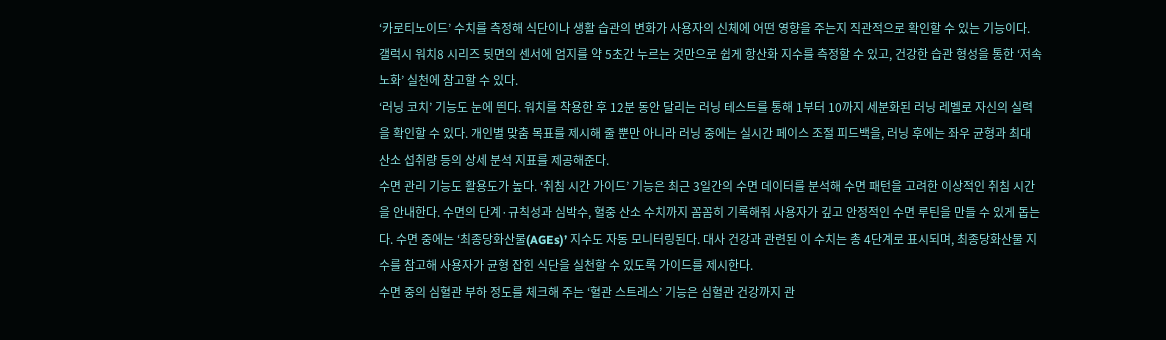‘카로티노이드’ 수치를 측정해 식단이나 생활 습관의 변화가 사용자의 신체에 어떤 영향을 주는지 직관적으로 확인할 수 있는 기능이다. 갤럭시 워치8 시리즈 뒷면의 센서에 엄지를 약 5초간 누르는 것만으로 쉽게 항산화 지수를 측정할 수 있고, 건강한 습관 형성을 통한 ‘저속노화’ 실천에 참고할 수 있다.
‘러닝 코치’ 기능도 눈에 띈다. 워치를 착용한 후 12분 동안 달리는 러닝 테스트를 통해 1부터 10까지 세분화된 러닝 레벨로 자신의 실력을 확인할 수 있다. 개인별 맞춤 목표를 제시해 줄 뿐만 아니라 러닝 중에는 실시간 페이스 조절 피드백을, 러닝 후에는 좌우 균형과 최대 산소 섭취량 등의 상세 분석 지표를 제공해준다.
수면 관리 기능도 활용도가 높다. ‘취침 시간 가이드’ 기능은 최근 3일간의 수면 데이터를 분석해 수면 패턴을 고려한 이상적인 취침 시간을 안내한다. 수면의 단계·규칙성과 심박수, 혈중 산소 수치까지 꼼꼼히 기록해줘 사용자가 깊고 안정적인 수면 루틴을 만들 수 있게 돕는다. 수면 중에는 ‘최종당화산물(AGEs)’ 지수도 자동 모니터링된다. 대사 건강과 관련된 이 수치는 총 4단계로 표시되며, 최종당화산물 지수를 참고해 사용자가 균형 잡힌 식단을 실천할 수 있도록 가이드를 제시한다.
수면 중의 심혈관 부하 정도를 체크해 주는 ‘혈관 스트레스’ 기능은 심혈관 건강까지 관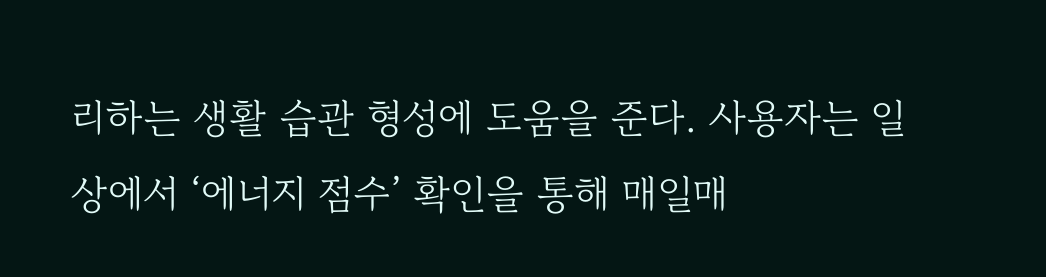리하는 생활 습관 형성에 도움을 준다. 사용자는 일상에서 ‘에너지 점수’ 확인을 통해 매일매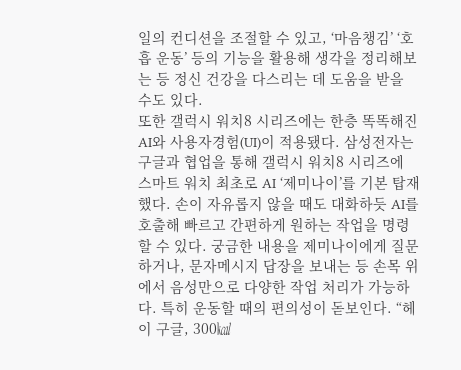일의 컨디션을 조절할 수 있고, ‘마음챙김’ ‘호흡 운동’ 등의 기능을 활용해 생각을 정리해보는 등 정신 건강을 다스리는 데 도움을 받을 수도 있다.
또한 갤럭시 워치8 시리즈에는 한층 똑똑해진 AI와 사용자경험(UI)이 적용됐다. 삼성전자는 구글과 협업을 통해 갤럭시 워치8 시리즈에 스마트 워치 최초로 AI ‘제미나이’를 기본 탑재했다. 손이 자유롭지 않을 때도 대화하듯 AI를 호출해 빠르고 간편하게 원하는 작업을 명령할 수 있다. 궁금한 내용을 제미나이에게 질문하거나, 문자메시지 답장을 보내는 등 손목 위에서 음성만으로 다양한 작업 처리가 가능하다. 특히 운동할 때의 편의성이 돋보인다. “헤이 구글, 300㎉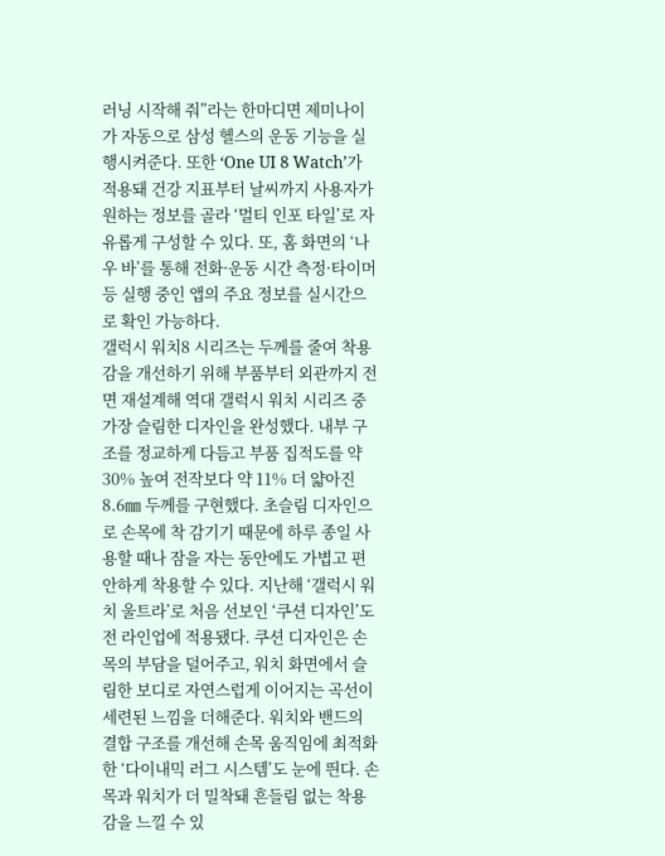러닝 시작해 줘”라는 한마디면 제미나이가 자동으로 삼성 헬스의 운동 기능을 실행시켜준다. 또한 ‘One UI 8 Watch’가 적용돼 건강 지표부터 날씨까지 사용자가 원하는 정보를 골라 ‘멀티 인포 타일’로 자유롭게 구성할 수 있다. 또, 홈 화면의 ‘나우 바’를 통해 전화·운동 시간 측정·타이머 등 실행 중인 앱의 주요 정보를 실시간으로 확인 가능하다.
갤럭시 워치8 시리즈는 두께를 줄여 착용감을 개선하기 위해 부품부터 외관까지 전면 재설계해 역대 갤럭시 워치 시리즈 중 가장 슬림한 디자인을 완성했다. 내부 구조를 정교하게 다듬고 부품 집적도를 약 30% 높여 전작보다 약 11% 더 얇아진 8.6㎜ 두께를 구현했다. 초슬림 디자인으로 손목에 착 감기기 때문에 하루 종일 사용할 때나 잠을 자는 동안에도 가볍고 편안하게 착용할 수 있다. 지난해 ‘갤럭시 워치 울트라’로 처음 선보인 ‘쿠션 디자인’도 전 라인업에 적용됐다. 쿠션 디자인은 손목의 부담을 덜어주고, 워치 화면에서 슬림한 보디로 자연스럽게 이어지는 곡선이 세련된 느낌을 더해준다. 워치와 밴드의 결합 구조를 개선해 손목 움직임에 최적화한 ‘다이내믹 러그 시스템’도 눈에 띈다. 손목과 워치가 더 밀착돼 흔들림 없는 착용감을 느낄 수 있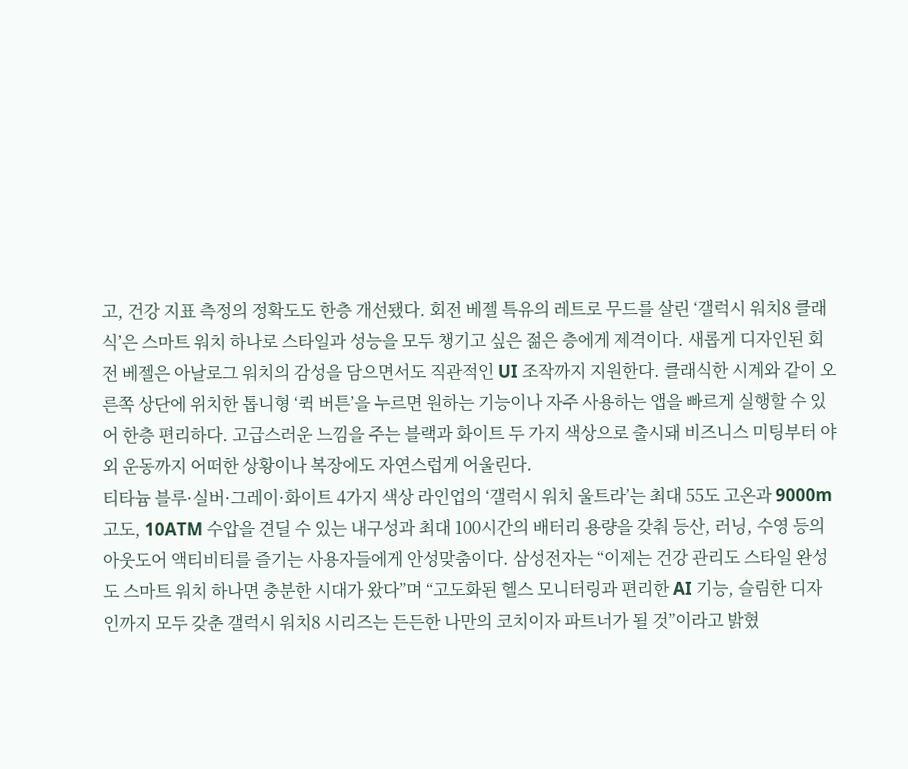고, 건강 지표 측정의 정확도도 한층 개선됐다. 회전 베젤 특유의 레트로 무드를 살린 ‘갤럭시 워치8 클래식’은 스마트 워치 하나로 스타일과 성능을 모두 챙기고 싶은 젊은 층에게 제격이다. 새롭게 디자인된 회전 베젤은 아날로그 워치의 감성을 담으면서도 직관적인 UI 조작까지 지원한다. 클래식한 시계와 같이 오른쪽 상단에 위치한 톱니형 ‘퀵 버튼’을 누르면 원하는 기능이나 자주 사용하는 앱을 빠르게 실행할 수 있어 한층 편리하다. 고급스러운 느낌을 주는 블랙과 화이트 두 가지 색상으로 출시돼 비즈니스 미팅부터 야외 운동까지 어떠한 상황이나 복장에도 자연스럽게 어울린다.
티타늄 블루·실버·그레이·화이트 4가지 색상 라인업의 ‘갤럭시 워치 울트라’는 최대 55도 고온과 9000m 고도, 10ATM 수압을 견딜 수 있는 내구성과 최대 100시간의 배터리 용량을 갖춰 등산, 러닝, 수영 등의 아웃도어 액티비티를 즐기는 사용자들에게 안성맞춤이다. 삼성전자는 “이제는 건강 관리도 스타일 완성도 스마트 워치 하나면 충분한 시대가 왔다”며 “고도화된 헬스 모니터링과 편리한 AI 기능, 슬림한 디자인까지 모두 갖춘 갤럭시 워치8 시리즈는 든든한 나만의 코치이자 파트너가 될 것”이라고 밝혔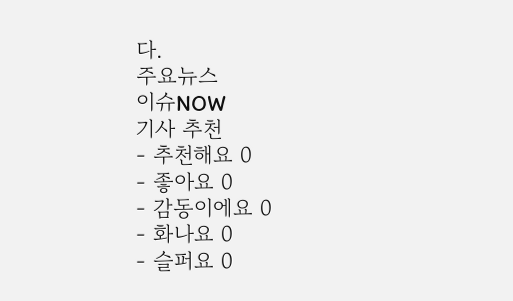다.
주요뉴스
이슈NOW
기사 추천
- 추천해요 0
- 좋아요 0
- 감동이에요 0
- 화나요 0
- 슬퍼요 0